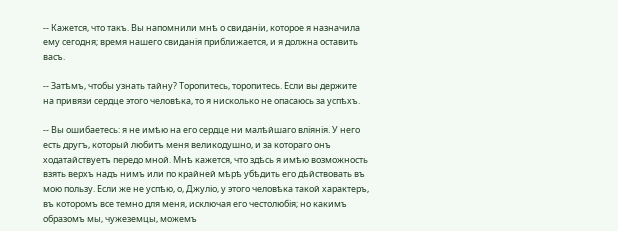-- Кажется, что такъ. Вы напомнили мнѣ о свиданіи, которое я назначила ему сегодня; время нашего свиданія приближается, и я должна оставить васъ.

-- Затѣмъ, чтобы узнать тайну? Торопитесь, торопитесь. Если вы держите на привязи сердце этого человѣка, то я нисколько не опасаюсь за успѣхъ.

-- Вы ошибаетесь: я не имѣю на его сердце ни малѣйшаго вліянія. У него есть другъ, который любитъ меня великодушно, и за котораго онъ ходатайствуетъ передо мной. Мнѣ кажется, что здѣсь я имѣю возможность взять верхъ надъ нимъ или по крайней мѣрѣ убѣдить его дѣйствовать въ мою пользу. Если же не успѣю, о, Джуліо, у этого человѣка такой характеръ, въ которомъ все темно для меня, исключая его честолюбія; но какимъ образомъ мы, чужеземцы, можемъ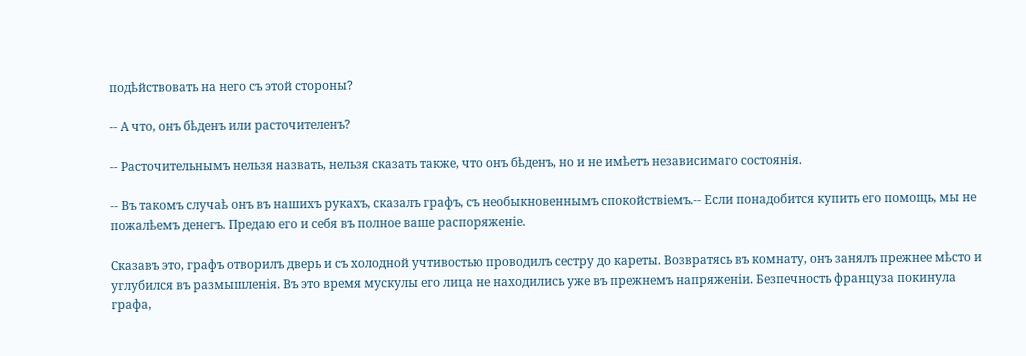подѣйствовать на него съ этой стороны?

-- А что, онъ бѣденъ или расточителенъ?

-- Расточительнымъ нельзя назвать, нельзя сказать также, что онъ бѣденъ, но и не имѣетъ независимаго состоянія.

-- Въ такомъ случаѣ онъ въ нашихъ рукахъ, сказалъ графъ, съ необыкновеннымъ спокойствіемъ.-- Если понадобится купить его помощь, мы не пожалѣемъ денегъ. Предаю его и себя въ полное ваше распоряженіе.

Сказавъ это, графъ отворилъ дверь и съ холодной учтивостью проводилъ сестру до кареты. Возвратясь въ комнату, онъ занялъ прежнее мѣсто и углубился въ размышленія. Въ это время мускулы его лица не находились уже въ прежнемъ напряженіи. Безпечность француза покинула графа,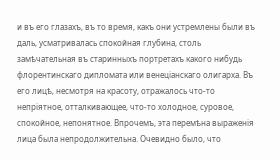и въ его глазахъ, въ то время, какъ они устремлены были въ даль, усматривалась спокойная глубина, столь замѣчательная въ старинныхъ портретахъ какого нибудь флорентинскаго дипломата или венеціанскаго олигарха. Въ его лицѣ, несмотря на красоту, отражалось что-то непріятное, отталкивающее, что-то холодное, суровое, спокойное, непонятное. Впрочемъ, эта перемѣна выраженія лица была непродолжительна. Очевидно было, что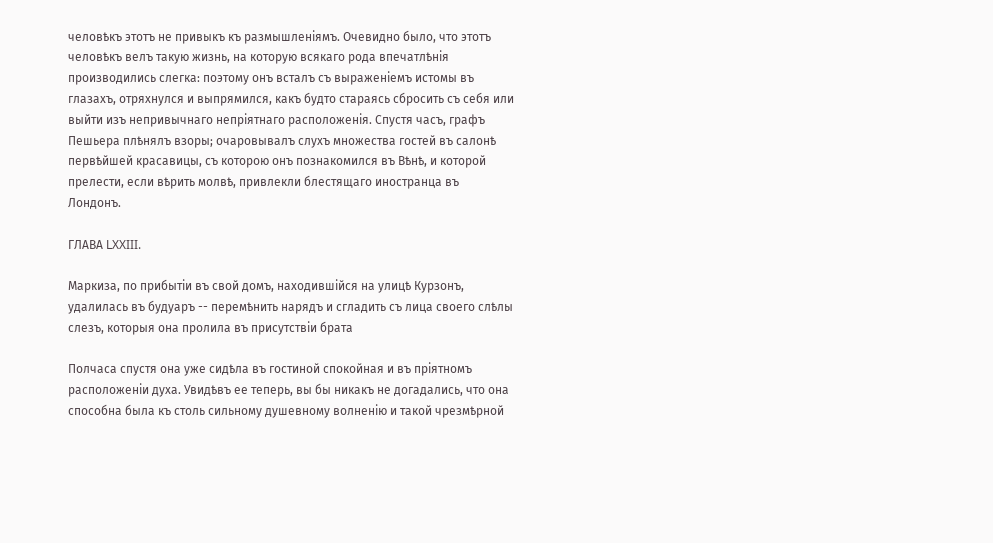человѣкъ этотъ не привыкъ къ размышленіямъ. Очевидно было, что этотъ человѣкъ велъ такую жизнь, на которую всякаго рода впечатлѣнія производились слегка: поэтому онъ всталъ съ выраженіемъ истомы въ глазахъ, отряхнулся и выпрямился, какъ будто стараясь сбросить съ себя или выйти изъ непривычнаго непріятнаго расположенія. Спустя часъ, графъ Пешьера плѣнялъ взоры; очаровывалъ слухъ множества гостей въ салонѣ первѣйшей красавицы, съ которою онъ познакомился въ Вѣнѣ, и которой прелести, если вѣрить молвѣ, привлекли блестящаго иностранца въ Лондонъ.

ГЛАВА LXXIII.

Маркиза, по прибытіи въ свой домъ, находившійся на улицѣ Курзонъ, удалилась въ будуаръ -- перемѣнить нарядъ и сгладить съ лица своего слѣлы слезъ, которыя она пролила въ присутствіи брата

Полчаса спустя она уже сидѣла въ гостиной спокойная и въ пріятномъ расположеніи духа. Увидѣвъ ее теперь, вы бы никакъ не догадались, что она способна была къ столь сильному душевному волненію и такой чрезмѣрной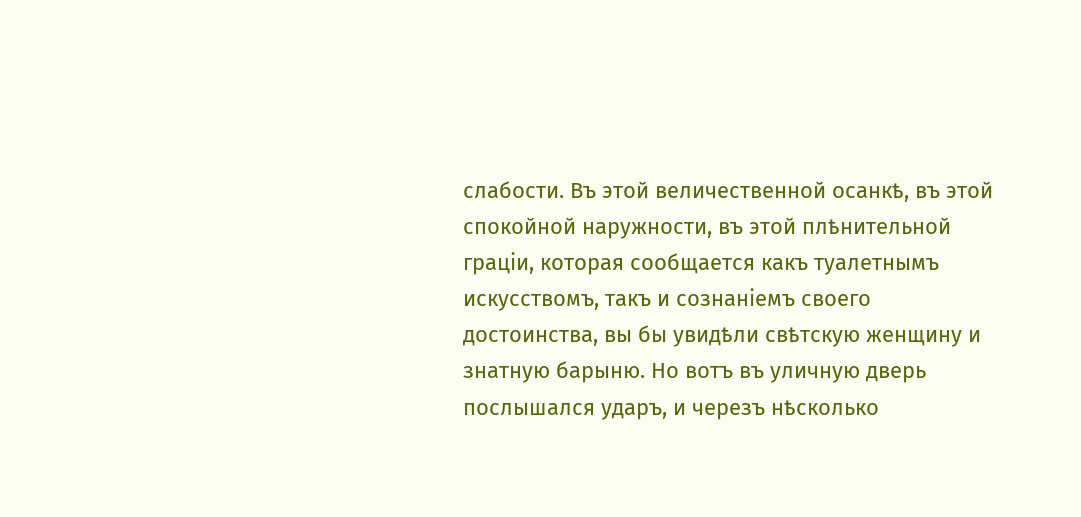слабости. Въ этой величественной осанкѣ, въ этой спокойной наружности, въ этой плѣнительной граціи, которая сообщается какъ туалетнымъ искусствомъ, такъ и сознаніемъ своего достоинства, вы бы увидѣли свѣтскую женщину и знатную барыню. Но вотъ въ уличную дверь послышался ударъ, и черезъ нѣсколько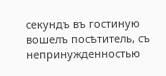секундъ въ гостиную вошелъ посѣтитель, съ непринужденностью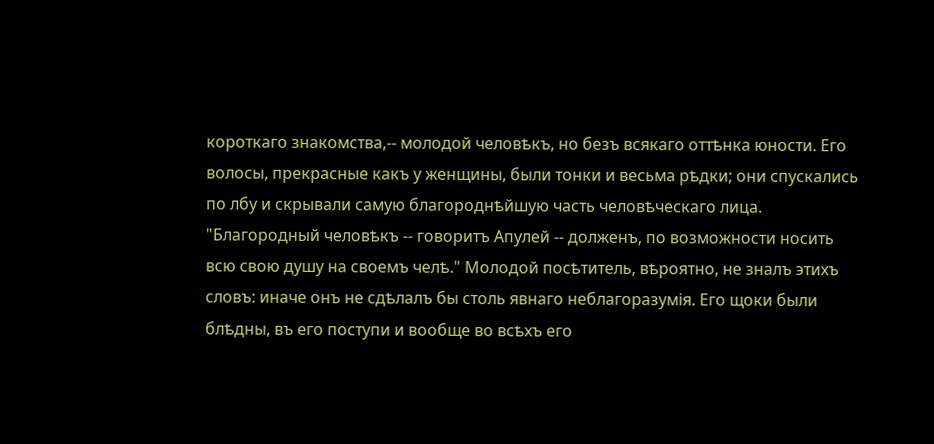короткаго знакомства,-- молодой человѣкъ, но безъ всякаго оттѣнка юности. Его волосы, прекрасные какъ у женщины, были тонки и весьма рѣдки; они спускались по лбу и скрывали самую благороднѣйшую часть человѣческаго лица. "Благородный человѣкъ -- говоритъ Апулей -- долженъ, по возможности носить всю свою душу на своемъ челѣ." Молодой посѣтитель, вѣроятно, не зналъ этихъ словъ: иначе онъ не сдѣлалъ бы столь явнаго неблагоразумія. Его щоки были блѣдны, въ его поступи и вообще во всѣхъ его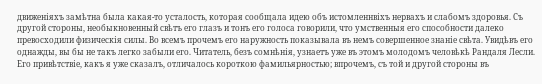движеніяхъ замѣтна была какая-то усталость, которая сообщала идею объ истомленнвіхъ нервахъ и слабомъ здоровья. Съ другой стороны, необыкновенный свѣтъ его глазъ и тонъ его голоса говорили, что умственныя его способности далеко превосходили физическія силы. Во всемъ прочемъ его наружность показывала въ немъ совершенное знаніе свѣта. Увидѣвъ его однажды, вы бы не такъ легко забыли его. Читатель, безъ сомнѣнія, узнаетъ уже въ этомъ молодомъ человѣкѣ Рандаля Лесли. Его привѣтствіе, какъ я уже сказалъ, отличалось короткою фамильярностью; впрочемъ, съ той и другой стороны въ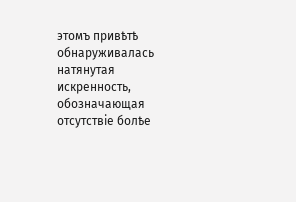этомъ привѣтѣ обнаруживалась натянутая искренность, обозначающая отсутствіе болѣе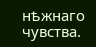нѣжнаго чувства.